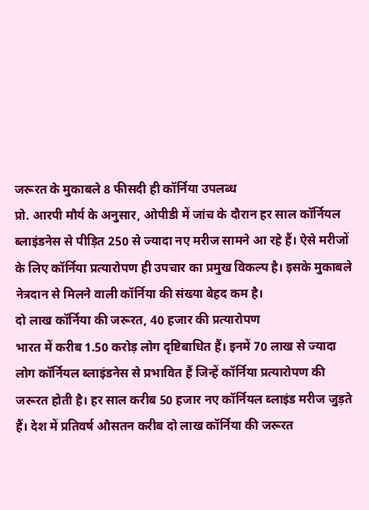जरूरत के मुकाबले 8 फीसदी ही कॉर्निया उपलब्ध
प्रो. आरपी मौर्य के अनुसार, ओपीडी में जांच के दौरान हर साल कॉर्नियल ब्लाइंडनेस से पीड़ित 250 से ज्यादा नए मरीज सामने आ रहे हैं। ऐसे मरीजों के लिए कॉर्निया प्रत्यारोपण ही उपचार का प्रमुख विकल्प है। इसके मुकाबले नेत्रदान से मिलने वाली कॉर्निया की संख्या बेहद कम है।
दो लाख कॉर्निया की जरूरत, 40 हजार की प्रत्यारोपण
भारत में करीब 1.50 करोड़ लोग दृष्टिबाधित हैं। इनमें 70 लाख से ज्यादा लोग कॉर्नियल ब्लाइंडनेस से प्रभावित हैं जिन्हें कॉर्निया प्रत्यारोपण की जरूरत होती है। हर साल करीब 50 हजार नए कॉर्नियल ब्लाइंड मरीज जुड़ते हैं। देश में प्रतिवर्ष औसतन करीब दो लाख कॉर्निया की जरूरत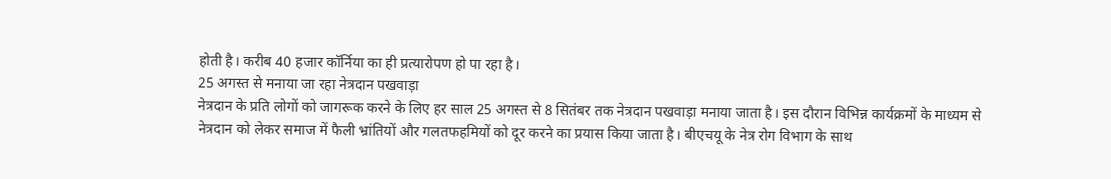होती है। करीब 40 हजार कॉर्निया का ही प्रत्यारोपण हो पा रहा है।
25 अगस्त से मनाया जा रहा नेत्रदान पखवाड़ा
नेत्रदान के प्रति लोगों को जागरूक करने के लिए हर साल 25 अगस्त से 8 सितंबर तक नेत्रदान पखवाड़ा मनाया जाता है। इस दौरान विभिन्न कार्यक्रमों के माध्यम से नेत्रदान को लेकर समाज में फैली भ्रांतियों और गलतफहमियों को दूर करने का प्रयास किया जाता है। बीएचयू के नेत्र रोग विभाग के साथ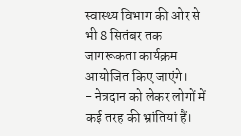स्वास्थ्य विभाग की ओर से भी 8 सितंबर तक जागरूकता कार्यक्रम आयोजित किए जाएंगे।
- नेत्रदान को लेकर लोगों में कई तरह की भ्रांतियां हैं।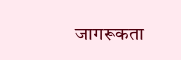जागरूकता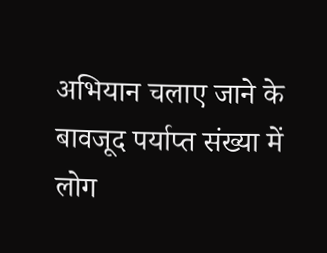अभियान चलाए जाने के बावजूद पर्याप्त संख्या में लोग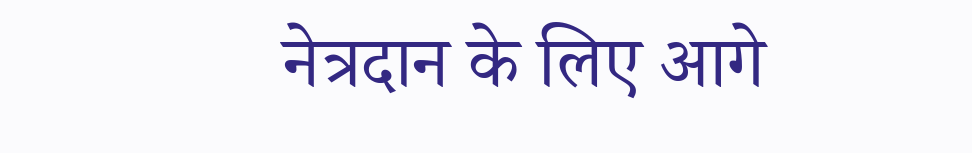नेत्रदान के लिए आगे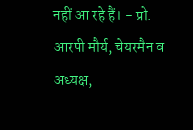नहीं आ रहे हैं। - प्रो. आरपी मौर्य, चेयरमैन व अध्यक्ष,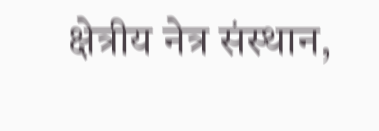क्षेत्रीय नेत्र संस्थान,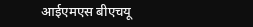आईएमएस बीएचयू